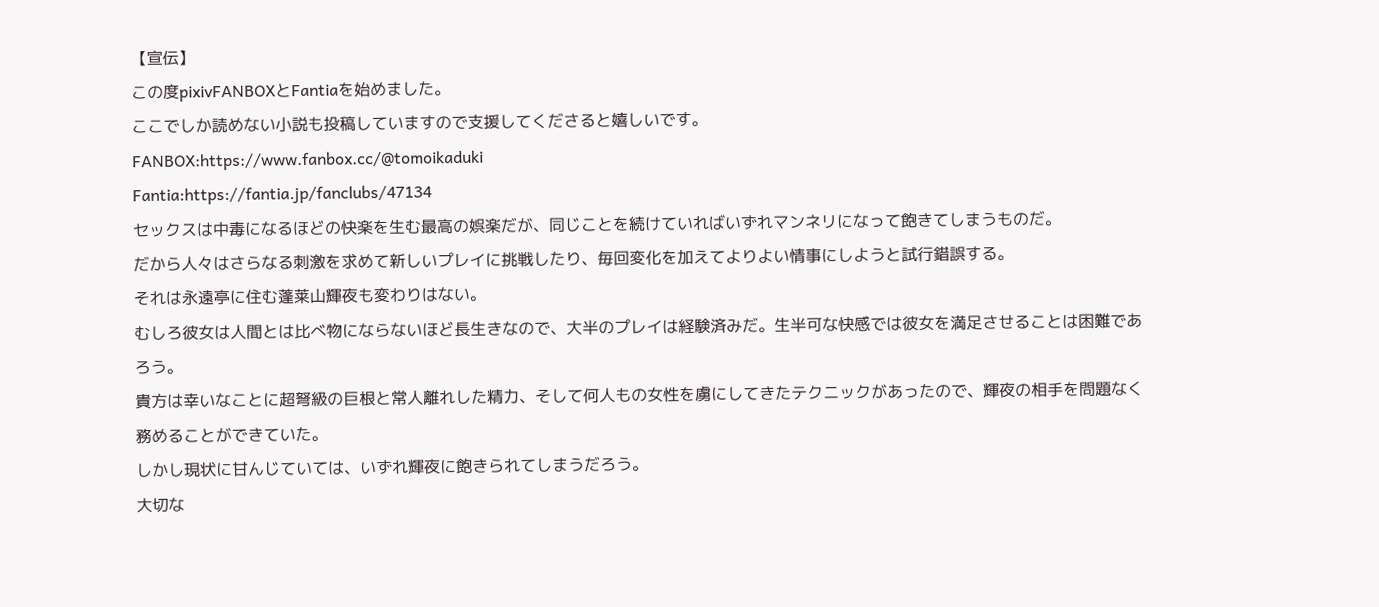【宣伝】
この度pixivFANBOXとFantiaを始めました。
ここでしか読めない小説も投稿していますので支援してくださると嬉しいです。
FANBOX:https://www.fanbox.cc/@tomoikaduki
Fantia:https://fantia.jp/fanclubs/47134
セックスは中毒になるほどの快楽を生む最高の娯楽だが、同じことを続けていればいずれマンネリになって飽きてしまうものだ。
だから人々はさらなる刺激を求めて新しいプレイに挑戦したり、毎回変化を加えてよりよい情事にしようと試行錯誤する。
それは永遠亭に住む蓬莱山輝夜も変わりはない。
むしろ彼女は人間とは比べ物にならないほど長生きなので、大半のプレイは経験済みだ。生半可な快感では彼女を満足させることは困難であろう。
貴方は幸いなことに超弩級の巨根と常人離れした精力、そして何人もの女性を虜にしてきたテクニックがあったので、輝夜の相手を問題なく務めることができていた。
しかし現状に甘んじていては、いずれ輝夜に飽きられてしまうだろう。
大切な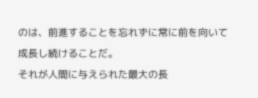のは、前進することを忘れずに常に前を向いて成長し続けることだ。
それが人間に与えられた最大の長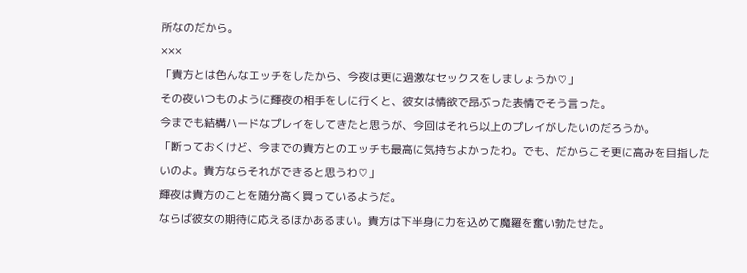所なのだから。
×××
「貴方とは色んなエッチをしたから、今夜は更に過激なセックスをしましょうか♡」
その夜いつものように輝夜の相手をしに行くと、彼女は情欲で昂ぶった表情でそう言った。
今までも結構ハードなプレイをしてきたと思うが、今回はそれら以上のプレイがしたいのだろうか。
「断っておくけど、今までの貴方とのエッチも最高に気持ちよかったわ。でも、だからこそ更に高みを目指したいのよ。貴方ならそれができると思うわ♡」
輝夜は貴方のことを随分高く買っているようだ。
ならば彼女の期待に応えるほかあるまい。貴方は下半身に力を込めて魔羅を奮い勃たせた。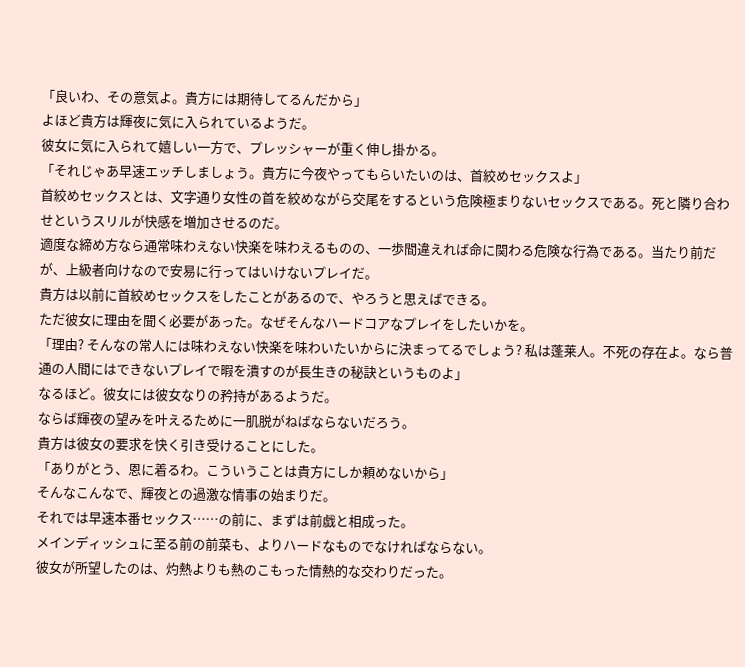「良いわ、その意気よ。貴方には期待してるんだから」
よほど貴方は輝夜に気に入られているようだ。
彼女に気に入られて嬉しい一方で、プレッシャーが重く伸し掛かる。
「それじゃあ早速エッチしましょう。貴方に今夜やってもらいたいのは、首絞めセックスよ」
首絞めセックスとは、文字通り女性の首を絞めながら交尾をするという危険極まりないセックスである。死と隣り合わせというスリルが快感を増加させるのだ。
適度な締め方なら通常味わえない快楽を味わえるものの、一歩間違えれば命に関わる危険な行為である。当たり前だが、上級者向けなので安易に行ってはいけないプレイだ。
貴方は以前に首絞めセックスをしたことがあるので、やろうと思えばできる。
ただ彼女に理由を聞く必要があった。なぜそんなハードコアなプレイをしたいかを。
「理由? そんなの常人には味わえない快楽を味わいたいからに決まってるでしょう? 私は蓬莱人。不死の存在よ。なら普通の人間にはできないプレイで暇を潰すのが長生きの秘訣というものよ」
なるほど。彼女には彼女なりの矜持があるようだ。
ならば輝夜の望みを叶えるために一肌脱がねばならないだろう。
貴方は彼女の要求を快く引き受けることにした。
「ありがとう、恩に着るわ。こういうことは貴方にしか頼めないから」
そんなこんなで、輝夜との過激な情事の始まりだ。
それでは早速本番セックス……の前に、まずは前戯と相成った。
メインディッシュに至る前の前菜も、よりハードなものでなければならない。
彼女が所望したのは、灼熱よりも熱のこもった情熱的な交わりだった。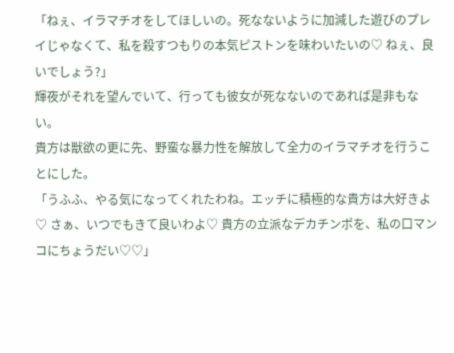「ねぇ、イラマチオをしてほしいの。死なないように加減した遊びのプレイじゃなくて、私を殺すつもりの本気ピストンを味わいたいの♡ ねぇ、良いでしょう?」
輝夜がそれを望んでいて、行っても彼女が死なないのであれば是非もない。
貴方は獣欲の更に先、野蛮な暴力性を解放して全力のイラマチオを行うことにした。
「うふふ、やる気になってくれたわね。エッチに積極的な貴方は大好きよ♡ さぁ、いつでもきて良いわよ♡ 貴方の立派なデカチンポを、私の口マンコにちょうだい♡♡」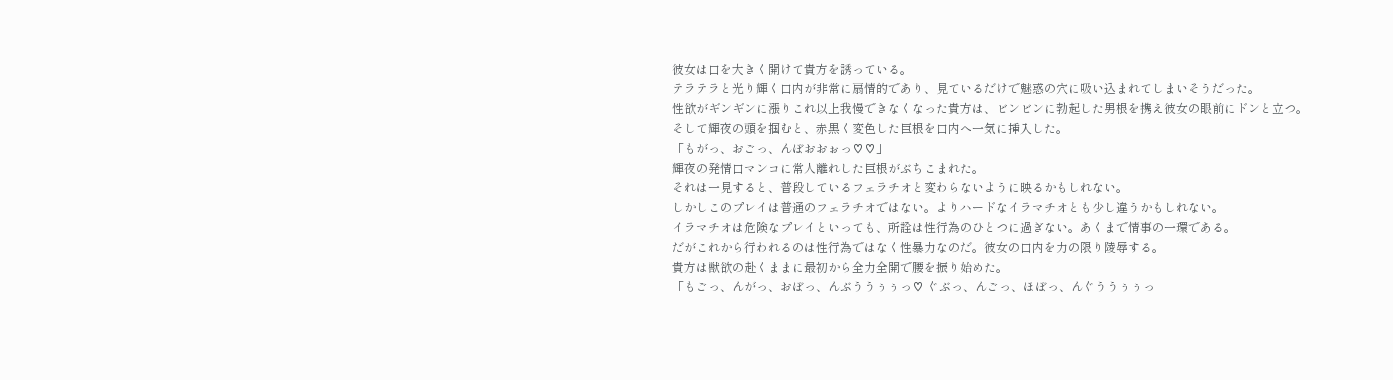彼女は口を大きく開けて貴方を誘っている。
テラテラと光り輝く口内が非常に扇情的であり、見ているだけで魅惑の穴に吸い込まれてしまいそうだった。
性欲がギンギンに漲りこれ以上我慢できなくなった貴方は、ビンビンに勃起した男根を携え彼女の眼前にドンと立つ。
そして輝夜の頭を掴むと、赤黒く変色した巨根を口内へ一気に挿入した。
「もがっ、おごっ、んぼおおぉっ♡♡」
輝夜の発情口マンコに常人離れした巨根がぶちこまれた。
それは一見すると、普段しているフェラチオと変わらないように映るかもしれない。
しかしこのプレイは普通のフェラチオではない。よりハードなイラマチオとも少し違うかもしれない。
イラマチオは危険なプレイといっても、所詮は性行為のひとつに過ぎない。あくまで情事の一環である。
だがこれから行われるのは性行為ではなく性暴力なのだ。彼女の口内を力の限り陵辱する。
貴方は獣欲の赴くままに最初から全力全開で腰を振り始めた。
「もごっ、んがっ、おぼっ、んぶううぅぅっ♡ ぐぶっ、んごっ、ほぼっ、んぐううぅぅっ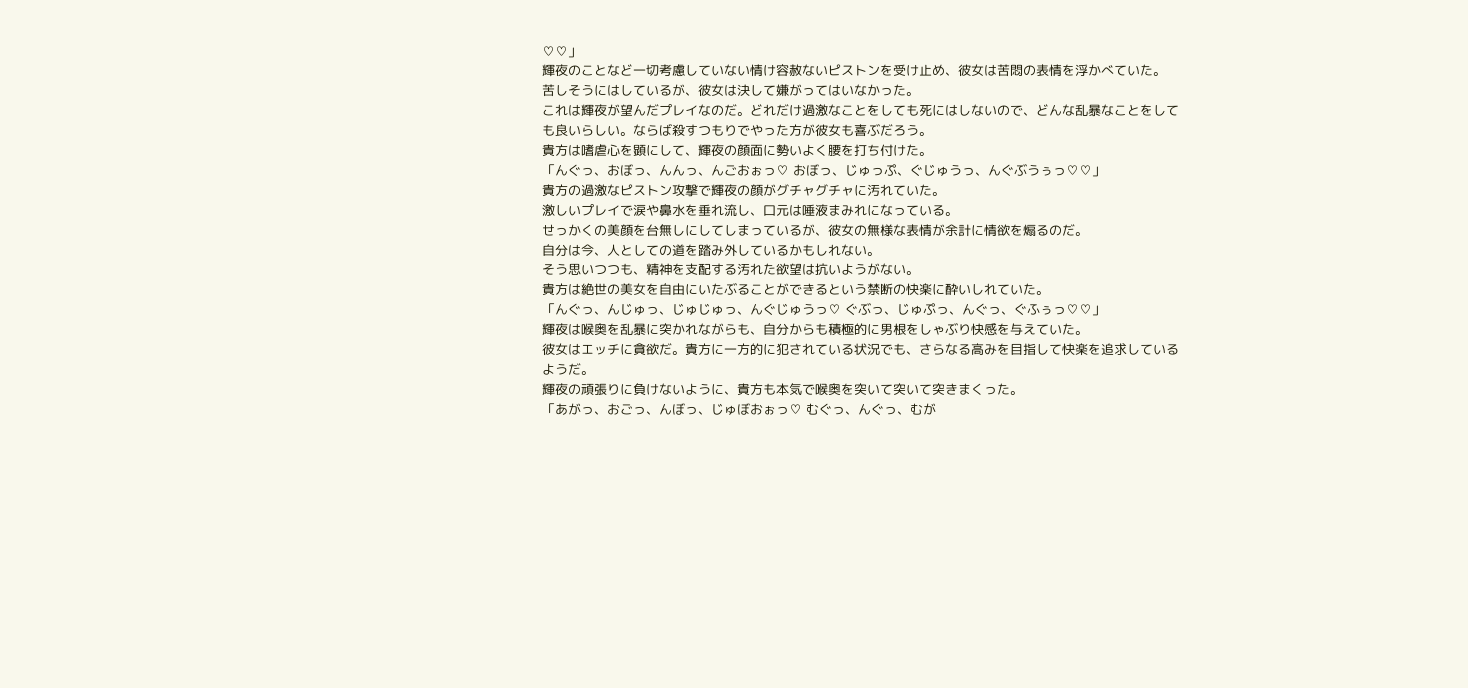♡♡」
輝夜のことなど一切考慮していない情け容赦ないピストンを受け止め、彼女は苦悶の表情を浮かべていた。
苦しそうにはしているが、彼女は決して嫌がってはいなかった。
これは輝夜が望んだプレイなのだ。どれだけ過激なことをしても死にはしないので、どんな乱暴なことをしても良いらしい。ならば殺すつもりでやった方が彼女も喜ぶだろう。
貴方は嗜虐心を顕にして、輝夜の顔面に勢いよく腰を打ち付けた。
「んぐっ、おぼっ、んんっ、んごおぉっ♡ おぼっ、じゅっぷ、ぐじゅうっ、んぐぶうぅっ♡♡」
貴方の過激なピストン攻撃で輝夜の顔がグチャグチャに汚れていた。
激しいプレイで涙や鼻水を垂れ流し、口元は唾液まみれになっている。
せっかくの美顔を台無しにしてしまっているが、彼女の無様な表情が余計に情欲を煽るのだ。
自分は今、人としての道を踏み外しているかもしれない。
そう思いつつも、精神を支配する汚れた欲望は抗いようがない。
貴方は絶世の美女を自由にいたぶることができるという禁断の快楽に酔いしれていた。
「んぐっ、んじゅっ、じゅじゅっ、んぐじゅうっ♡ ぐぶっ、じゅぷっ、んぐっ、ぐふぅっ♡♡」
輝夜は喉奥を乱暴に突かれながらも、自分からも積極的に男根をしゃぶり快感を与えていた。
彼女はエッチに貪欲だ。貴方に一方的に犯されている状況でも、さらなる高みを目指して快楽を追求しているようだ。
輝夜の頑張りに負けないように、貴方も本気で喉奥を突いて突いて突きまくった。
「あがっ、おごっ、んぼっ、じゅぼおぉっ♡ むぐっ、んぐっ、むが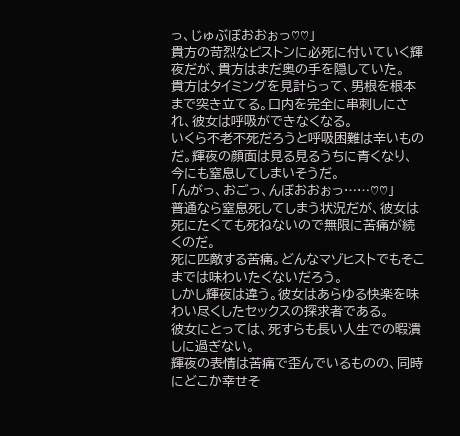っ、じゅぶぼおおぉっ♡♡」
貴方の苛烈なピストンに必死に付いていく輝夜だが、貴方はまだ奥の手を隠していた。
貴方はタイミングを見計らって、男根を根本まで突き立てる。口内を完全に串刺しにされ、彼女は呼吸ができなくなる。
いくら不老不死だろうと呼吸困難は辛いものだ。輝夜の顔面は見る見るうちに青くなり、今にも窒息してしまいそうだ。
「んがっ、おごっ、んぼおおぉっ……♡♡」
普通なら窒息死してしまう状況だが、彼女は死にたくても死ねないので無限に苦痛が続くのだ。
死に匹敵する苦痛。どんなマゾヒストでもそこまでは味わいたくないだろう。
しかし輝夜は違う。彼女はあらゆる快楽を味わい尽くしたセックスの探求者である。
彼女にとっては、死すらも長い人生での暇潰しに過ぎない。
輝夜の表情は苦痛で歪んでいるものの、同時にどこか幸せそ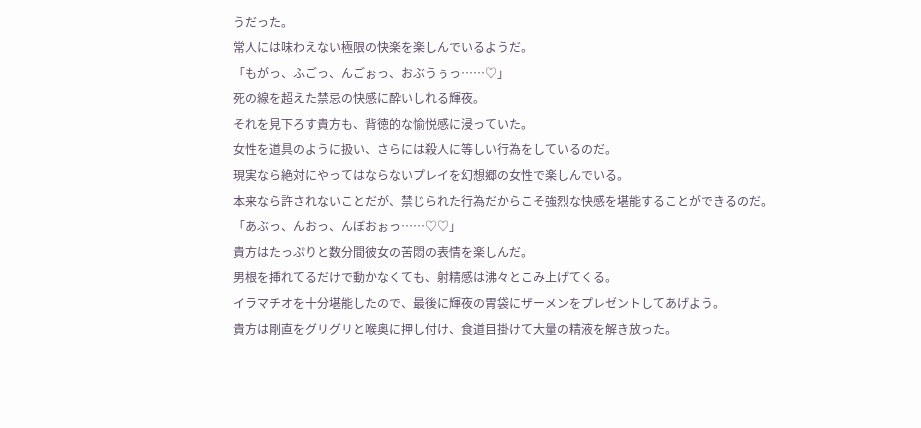うだった。
常人には味わえない極限の快楽を楽しんでいるようだ。
「もがっ、ふごっ、んごぉっ、おぶうぅっ……♡」
死の線を超えた禁忌の快感に酔いしれる輝夜。
それを見下ろす貴方も、背徳的な愉悦感に浸っていた。
女性を道具のように扱い、さらには殺人に等しい行為をしているのだ。
現実なら絶対にやってはならないプレイを幻想郷の女性で楽しんでいる。
本来なら許されないことだが、禁じられた行為だからこそ強烈な快感を堪能することができるのだ。
「あぶっ、んおっ、んぼおぉっ……♡♡」
貴方はたっぷりと数分間彼女の苦悶の表情を楽しんだ。
男根を挿れてるだけで動かなくても、射精感は沸々とこみ上げてくる。
イラマチオを十分堪能したので、最後に輝夜の胃袋にザーメンをプレゼントしてあげよう。
貴方は剛直をグリグリと喉奥に押し付け、食道目掛けて大量の精液を解き放った。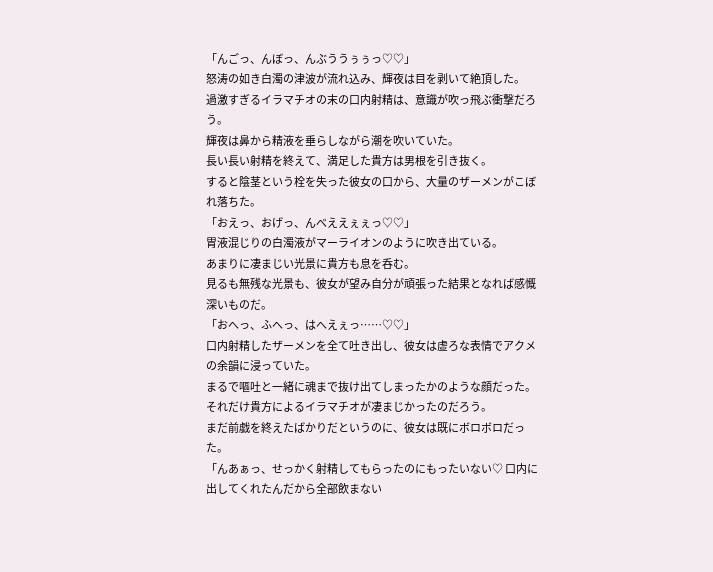「んごっ、んぼっ、んぶううぅぅっ♡♡」
怒涛の如き白濁の津波が流れ込み、輝夜は目を剥いて絶頂した。
過激すぎるイラマチオの末の口内射精は、意識が吹っ飛ぶ衝撃だろう。
輝夜は鼻から精液を垂らしながら潮を吹いていた。
長い長い射精を終えて、満足した貴方は男根を引き抜く。
すると陰茎という栓を失った彼女の口から、大量のザーメンがこぼれ落ちた。
「おえっ、おげっ、んべええぇぇっ♡♡」
胃液混じりの白濁液がマーライオンのように吹き出ている。
あまりに凄まじい光景に貴方も息を呑む。
見るも無残な光景も、彼女が望み自分が頑張った結果となれば感慨深いものだ。
「おへっ、ふへっ、はへえぇっ……♡♡」
口内射精したザーメンを全て吐き出し、彼女は虚ろな表情でアクメの余韻に浸っていた。
まるで嘔吐と一緒に魂まで抜け出てしまったかのような顔だった。
それだけ貴方によるイラマチオが凄まじかったのだろう。
まだ前戯を終えたばかりだというのに、彼女は既にボロボロだった。
「んあぁっ、せっかく射精してもらったのにもったいない♡ 口内に出してくれたんだから全部飲まない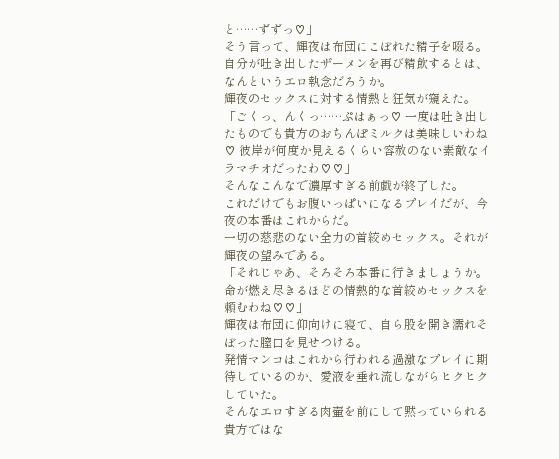と……ずずっ♡」
そう言って、輝夜は布団にこぼれた精子を啜る。
自分が吐き出したザーメンを再び精飲するとは、なんというエロ執念だろうか。
輝夜のセックスに対する情熱と狂気が窺えた。
「ごくっ、んくっ……ぷはぁっ♡ 一度は吐き出したものでも貴方のおちんぽミルクは美味しいわね♡ 彼岸が何度か見えるくらい容赦のない素敵なイラマチオだったわ♡♡」
そんなこんなで濃厚すぎる前戯が終了した。
これだけでもお腹いっぱいになるプレイだが、今夜の本番はこれからだ。
一切の慈悲のない全力の首絞めセックス。それが輝夜の望みである。
「それじゃあ、そろそろ本番に行きましょうか。命が燃え尽きるほどの情熱的な首絞めセックスを頼むわね♡♡」
輝夜は布団に仰向けに寝て、自ら股を開き濡れそぼった膣口を見せつける。
発情マンコはこれから行われる過激なプレイに期待しているのか、愛液を垂れ流しながらヒクヒクしていた。
そんなエロすぎる肉壷を前にして黙っていられる貴方ではな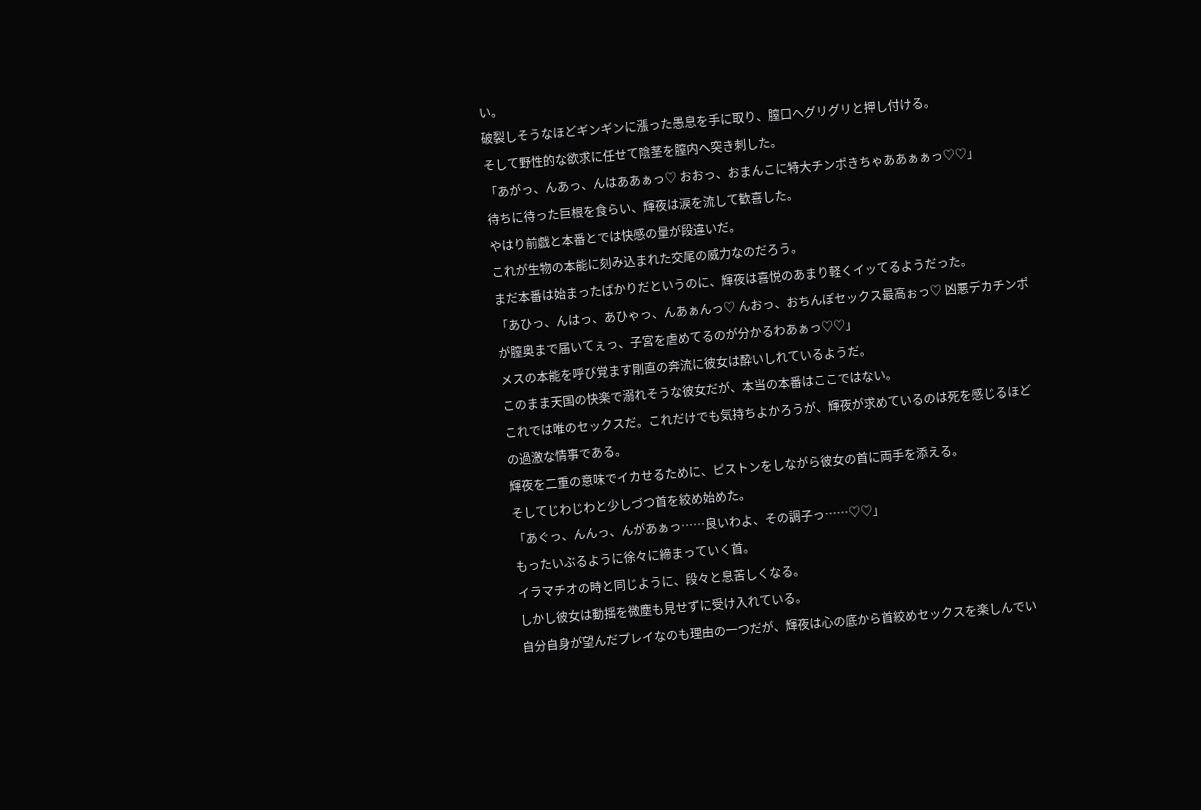い。
破裂しそうなほどギンギンに漲った愚息を手に取り、膣口へグリグリと押し付ける。
そして野性的な欲求に任せて陰茎を膣内へ突き刺した。
「あがっ、んあっ、んはああぁっ♡ おおっ、おまんこに特大チンポきちゃああぁぁっ♡♡」
待ちに待った巨根を食らい、輝夜は涙を流して歓喜した。
やはり前戯と本番とでは快感の量が段違いだ。
これが生物の本能に刻み込まれた交尾の威力なのだろう。
まだ本番は始まったばかりだというのに、輝夜は喜悦のあまり軽くイッてるようだった。
「あひっ、んはっ、あひゃっ、んあぁんっ♡ んおっ、おちんぽセックス最高ぉっ♡ 凶悪デカチンポが膣奥まで届いてぇっ、子宮を虐めてるのが分かるわあぁっ♡♡」
メスの本能を呼び覚ます剛直の奔流に彼女は酔いしれているようだ。
このまま天国の快楽で溺れそうな彼女だが、本当の本番はここではない。
これでは唯のセックスだ。これだけでも気持ちよかろうが、輝夜が求めているのは死を感じるほどの過激な情事である。
輝夜を二重の意味でイカせるために、ピストンをしながら彼女の首に両手を添える。
そしてじわじわと少しづつ首を絞め始めた。
「あぐっ、んんっ、んがあぁっ……良いわよ、その調子っ……♡♡」
もったいぶるように徐々に締まっていく首。
イラマチオの時と同じように、段々と息苦しくなる。
しかし彼女は動揺を微塵も見せずに受け入れている。
自分自身が望んだプレイなのも理由の一つだが、輝夜は心の底から首絞めセックスを楽しんでい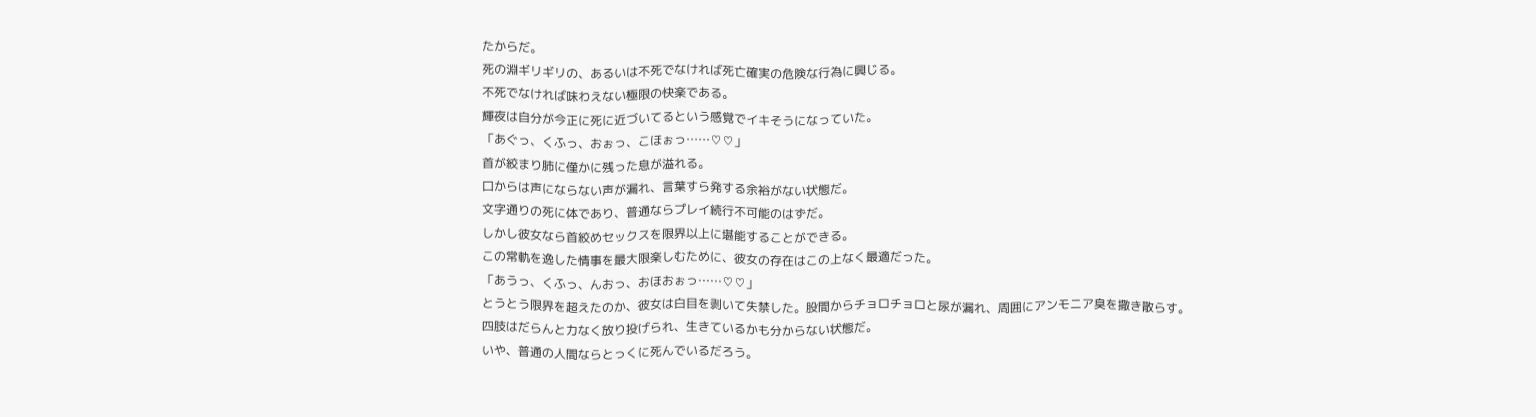たからだ。
死の淵ギリギリの、あるいは不死でなければ死亡確実の危険な行為に興じる。
不死でなければ味わえない極限の快楽である。
輝夜は自分が今正に死に近づいてるという感覚でイキそうになっていた。
「あぐっ、くふっ、おぉっ、こほぉっ……♡♡」
首が絞まり肺に僅かに残った息が溢れる。
口からは声にならない声が漏れ、言葉すら発する余裕がない状態だ。
文字通りの死に体であり、普通ならプレイ続行不可能のはずだ。
しかし彼女なら首絞めセックスを限界以上に堪能することができる。
この常軌を逸した情事を最大限楽しむために、彼女の存在はこの上なく最適だった。
「あうっ、くふっ、んおっ、おほおぉっ……♡♡」
とうとう限界を超えたのか、彼女は白目を剥いて失禁した。股間からチョロチョロと尿が漏れ、周囲にアンモニア臭を撒き散らす。
四肢はだらんと力なく放り投げられ、生きているかも分からない状態だ。
いや、普通の人間ならとっくに死んでいるだろう。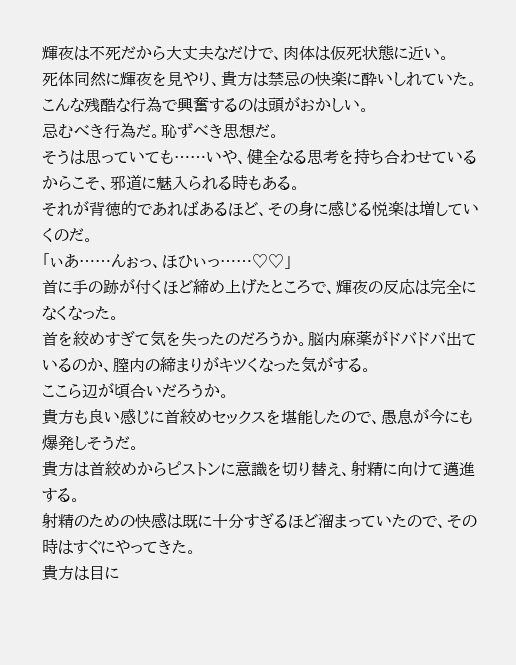輝夜は不死だから大丈夫なだけで、肉体は仮死状態に近い。
死体同然に輝夜を見やり、貴方は禁忌の快楽に酔いしれていた。
こんな残酷な行為で興奮するのは頭がおかしい。
忌むべき行為だ。恥ずべき思想だ。
そうは思っていても……いや、健全なる思考を持ち合わせているからこそ、邪道に魅入られる時もある。
それが背徳的であればあるほど、その身に感じる悦楽は増していくのだ。
「ぃあ……んぉっ、ほひぃっ……♡♡」
首に手の跡が付くほど締め上げたところで、輝夜の反応は完全になくなった。
首を絞めすぎて気を失ったのだろうか。脳内麻薬がドバドバ出ているのか、膣内の締まりがキツくなった気がする。
ここら辺が頃合いだろうか。
貴方も良い感じに首絞めセックスを堪能したので、愚息が今にも爆発しそうだ。
貴方は首絞めからピストンに意識を切り替え、射精に向けて邁進する。
射精のための快感は既に十分すぎるほど溜まっていたので、その時はすぐにやってきた。
貴方は目に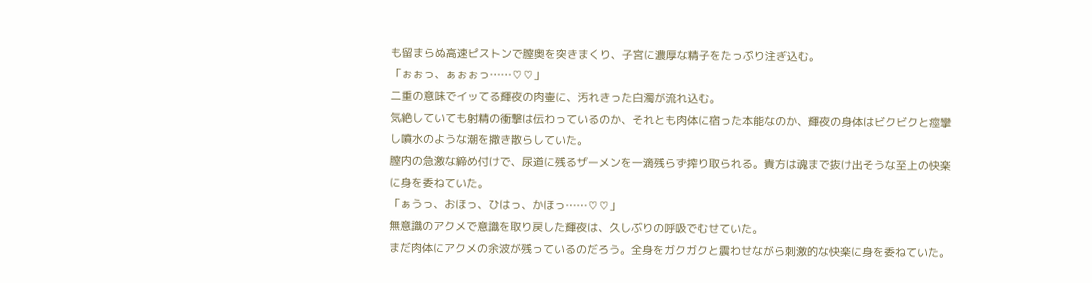も留まらぬ高速ピストンで膣奥を突きまくり、子宮に濃厚な精子をたっぷり注ぎ込む。
「ぉぉっ、ぁぉぉっ……♡♡」
二重の意味でイッてる輝夜の肉壷に、汚れきった白濁が流れ込む。
気絶していても射精の衝撃は伝わっているのか、それとも肉体に宿った本能なのか、輝夜の身体はビクビクと痙攣し噴水のような潮を撒き散らしていた。
膣内の急激な締め付けで、尿道に残るザーメンを一滴残らず搾り取られる。貴方は魂まで抜け出そうな至上の快楽に身を委ねていた。
「ぁうっ、おほっ、ひはっ、かほっ……♡♡」
無意識のアクメで意識を取り戻した輝夜は、久しぶりの呼吸でむせていた。
まだ肉体にアクメの余波が残っているのだろう。全身をガクガクと震わせながら刺激的な快楽に身を委ねていた。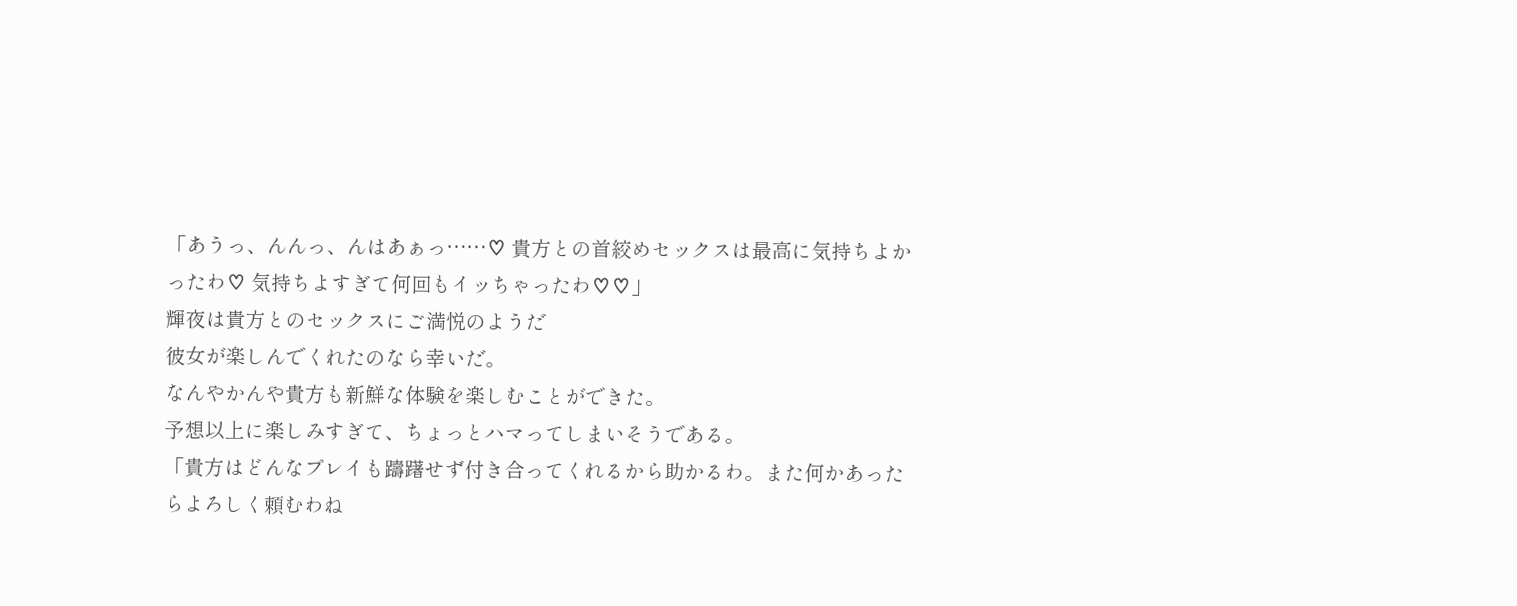「あうっ、んんっ、んはあぁっ……♡ 貴方との首絞めセックスは最高に気持ちよかったわ♡ 気持ちよすぎて何回もイッちゃったわ♡♡」
輝夜は貴方とのセックスにご満悦のようだ
彼女が楽しんでくれたのなら幸いだ。
なんやかんや貴方も新鮮な体験を楽しむことができた。
予想以上に楽しみすぎて、ちょっとハマってしまいそうである。
「貴方はどんなプレイも躊躇せず付き合ってくれるから助かるわ。また何かあったらよろしく頼むわね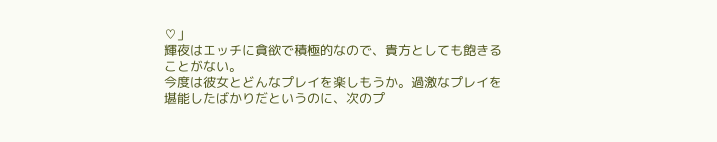♡」
輝夜はエッチに貪欲で積極的なので、貴方としても飽きることがない。
今度は彼女とどんなプレイを楽しもうか。過激なプレイを堪能したばかりだというのに、次のプ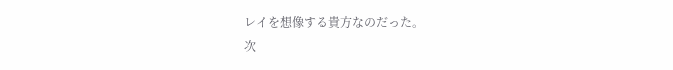レイを想像する貴方なのだった。
次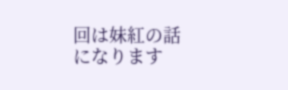回は妹紅の話になります